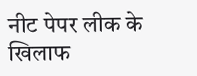नीट पेपर लीक के खिलाफ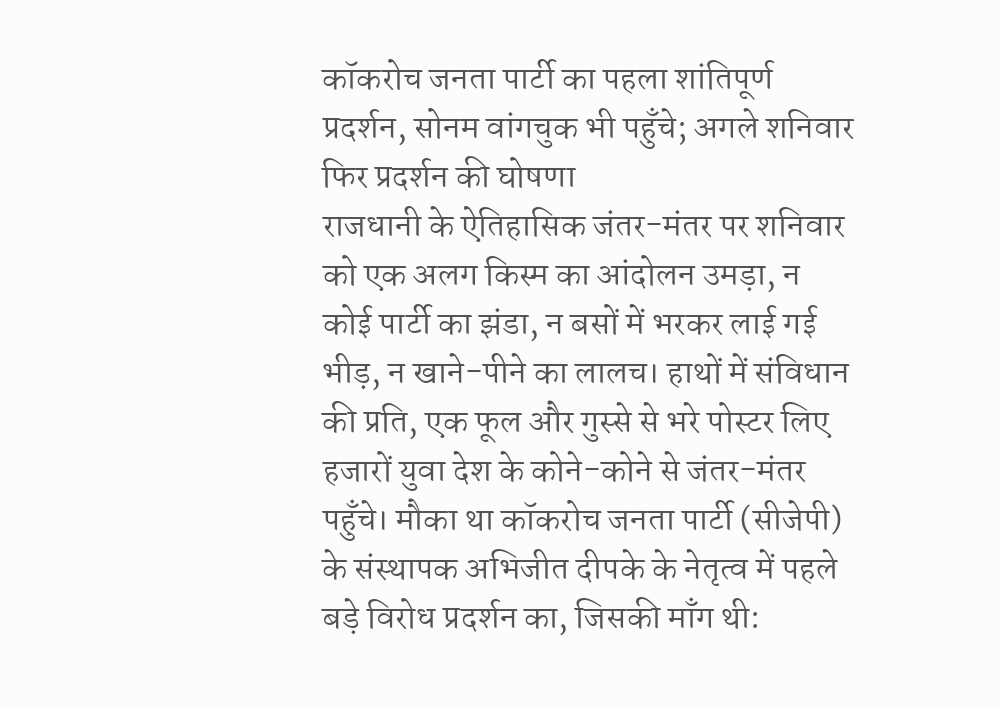कॉकरोच जनता पार्टी का पहला शांतिपूर्ण प्रदर्शन, सोनम वांगचुक भी पहुँचे; अगले शनिवार फिर प्रदर्शन की घोषणा
राजधानी के ऐतिहासिक जंतर-मंतर पर शनिवार को एक अलग किस्म का आंदोलन उमड़ा, न कोई पार्टी का झंडा, न बसों में भरकर लाई गई भीड़, न खाने-पीने का लालच। हाथों में संविधान की प्रति, एक फूल और गुस्से से भरे पोस्टर लिए हजारों युवा देश के कोने-कोने से जंतर-मंतर पहुँचे। मौका था कॉकरोच जनता पार्टी (सीजेपी) के संस्थापक अभिजीत दीपके के नेतृत्व में पहले बड़े विरोध प्रदर्शन का, जिसकी माँग थी: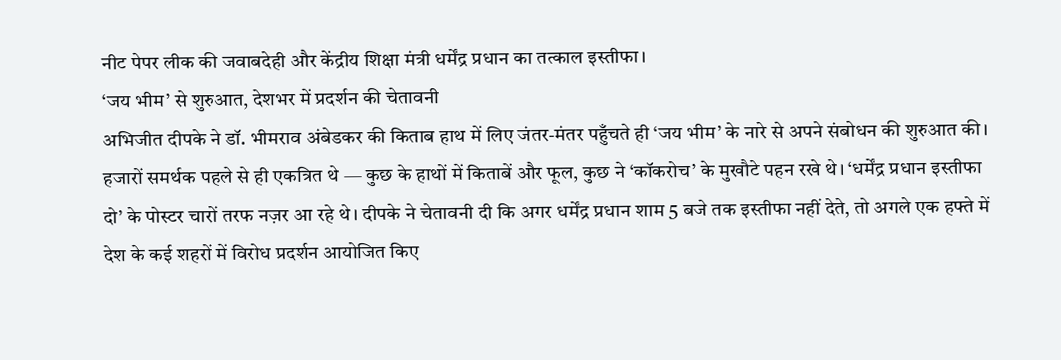नीट पेपर लीक की जवाबदेही और केंद्रीय शिक्षा मंत्री धर्मेंद्र प्रधान का तत्काल इस्तीफा।
‘जय भीम’ से शुरुआत, देशभर में प्रदर्शन की चेतावनी
अभिजीत दीपके ने डॉ. भीमराव अंबेडकर की किताब हाथ में लिए जंतर-मंतर पहुँचते ही ‘जय भीम’ के नारे से अपने संबोधन की शुरुआत की। हजारों समर्थक पहले से ही एकत्रित थे — कुछ के हाथों में किताबें और फूल, कुछ ने ‘कॉकरोच’ के मुखौटे पहन रखे थे। ‘धर्मेंद्र प्रधान इस्तीफा दो’ के पोस्टर चारों तरफ नज़र आ रहे थे। दीपके ने चेतावनी दी कि अगर धर्मेंद्र प्रधान शाम 5 बजे तक इस्तीफा नहीं देते, तो अगले एक हफ्ते में देश के कई शहरों में विरोध प्रदर्शन आयोजित किए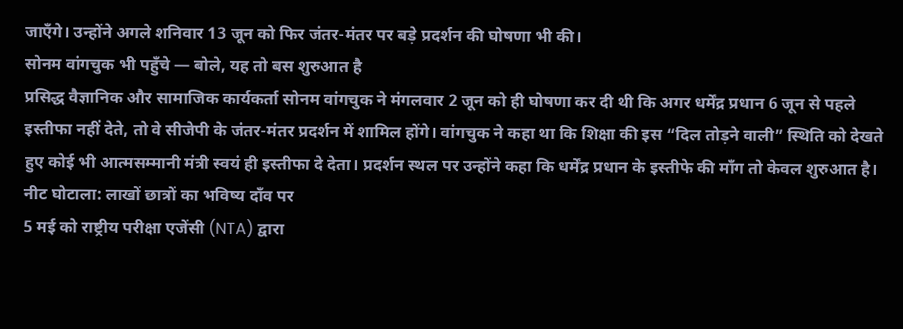जाएँगे। उन्होंने अगले शनिवार 13 जून को फिर जंतर-मंतर पर बड़े प्रदर्शन की घोषणा भी की।
सोनम वांगचुक भी पहुँचे — बोले, यह तो बस शुरुआत है
प्रसिद्ध वैज्ञानिक और सामाजिक कार्यकर्ता सोनम वांगचुक ने मंगलवार 2 जून को ही घोषणा कर दी थी कि अगर धर्मेंद्र प्रधान 6 जून से पहले इस्तीफा नहीं देते, तो वे सीजेपी के जंतर-मंतर प्रदर्शन में शामिल होंगे। वांगचुक ने कहा था कि शिक्षा की इस “दिल तोड़ने वाली” स्थिति को देखते हुए कोई भी आत्मसम्मानी मंत्री स्वयं ही इस्तीफा दे देता। प्रदर्शन स्थल पर उन्होंने कहा कि धर्मेंद्र प्रधान के इस्तीफे की माँग तो केवल शुरुआत है।
नीट घोटाला: लाखों छात्रों का भविष्य दाँव पर
5 मई को राष्ट्रीय परीक्षा एजेंसी (NTA) द्वारा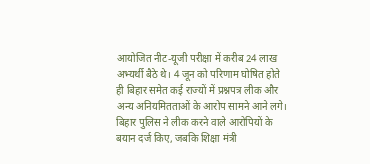आयोजित नीट-यूजी परीक्षा में करीब 24 लाख अभ्यर्थी बैठे थे। 4 जून को परिणाम घोषित होते ही बिहार समेत कई राज्यों में प्रश्नपत्र लीक और अन्य अनियमितताओं के आरोप सामने आने लगे। बिहार पुलिस ने लीक करने वाले आरोपियों के बयान दर्ज किए, जबकि शिक्षा मंत्री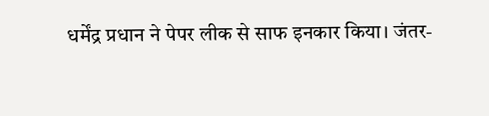धर्मेंद्र प्रधान ने पेपर लीक से साफ इनकार किया। जंतर-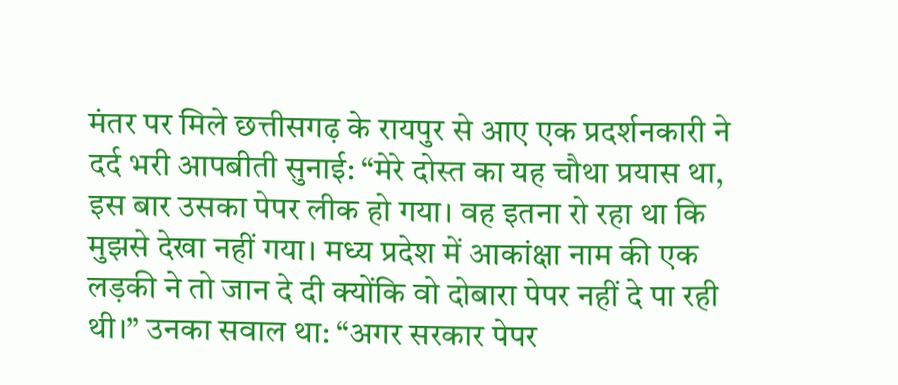मंतर पर मिले छत्तीसगढ़ के रायपुर से आए एक प्रदर्शनकारी ने दर्द भरी आपबीती सुनाई: “मेरे दोस्त का यह चौथा प्रयास था, इस बार उसका पेपर लीक हो गया। वह इतना रो रहा था कि मुझसे देखा नहीं गया। मध्य प्रदेश में आकांक्षा नाम की एक लड़की ने तो जान दे दी क्योंकि वो दोबारा पेपर नहीं दे पा रही थी।” उनका सवाल था: “अगर सरकार पेपर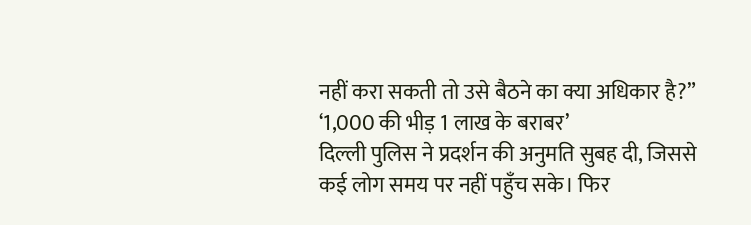नहीं करा सकती तो उसे बैठने का क्या अधिकार है?”
‘1,000 की भीड़ 1 लाख के बराबर’
दिल्ली पुलिस ने प्रदर्शन की अनुमति सुबह दी, जिससे कई लोग समय पर नहीं पहुँच सके। फिर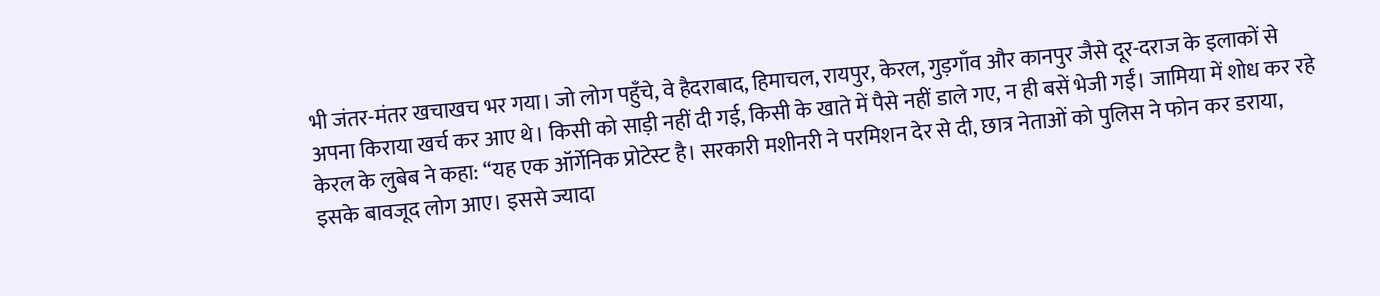भी जंतर-मंतर खचाखच भर गया। जो लोग पहुँचे, वे हैदराबाद, हिमाचल, रायपुर, केरल, गुड़गाँव और कानपुर जैसे दूर-दराज के इलाकों से अपना किराया खर्च कर आए थे। किसी को साड़ी नहीं दी गई, किसी के खाते में पैसे नहीं डाले गए, न ही बसें भेजी गईं। जामिया में शोध कर रहे केरल के लुबेब ने कहा: “यह एक ऑर्गेनिक प्रोटेस्ट है। सरकारी मशीनरी ने परमिशन देर से दी, छात्र नेताओं को पुलिस ने फोन कर डराया, इसके बावजूद लोग आए। इससे ज्यादा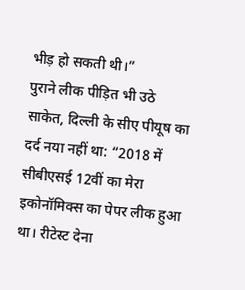भीड़ हो सकती थी।”
पुराने लीक पीड़ित भी उठे
साकेत, दिल्ली के सीए पीयूष का दर्द नया नहीं था: “2018 में सीबीएसई 12वीं का मेरा इकोनॉमिक्स का पेपर लीक हुआ था। रीटेस्ट देना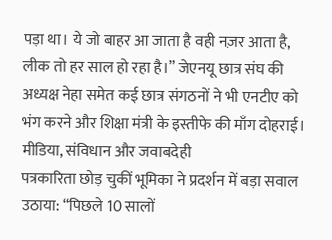पड़ा था। ये जो बाहर आ जाता है वही नज़र आता है, लीक तो हर साल हो रहा है।” जेएनयू छात्र संघ की अध्यक्ष नेहा समेत कई छात्र संगठनों ने भी एनटीए को भंग करने और शिक्षा मंत्री के इस्तीफे की माँग दोहराई।
मीडिया, संविधान और जवाबदेही
पत्रकारिता छोड़ चुकीं भूमिका ने प्रदर्शन में बड़ा सवाल उठाया: “पिछले 10 सालों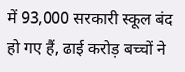में 93,000 सरकारी स्कूल बंद हो गए हैं, ढाई करोड़ बच्चों ने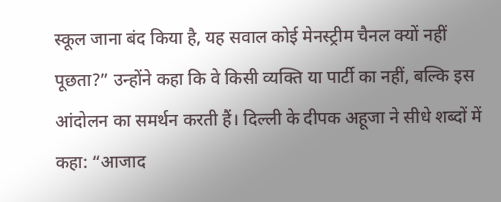स्कूल जाना बंद किया है, यह सवाल कोई मेनस्ट्रीम चैनल क्यों नहीं पूछता?” उन्होंने कहा कि वे किसी व्यक्ति या पार्टी का नहीं, बल्कि इस आंदोलन का समर्थन करती हैं। दिल्ली के दीपक अहूजा ने सीधे शब्दों में कहा: “आजाद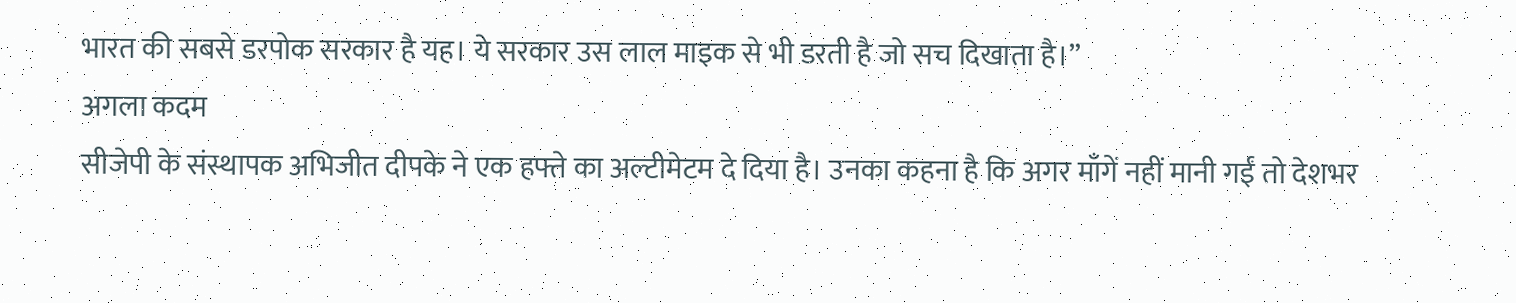भारत की सबसे डरपोक सरकार है यह। ये सरकार उस लाल माइक से भी डरती है जो सच दिखाता है।”
अगला कदम
सीजेपी के संस्थापक अभिजीत दीपके ने एक हफ्ते का अल्टीमेटम दे दिया है। उनका कहना है कि अगर माँगें नहीं मानी गईं तो देशभर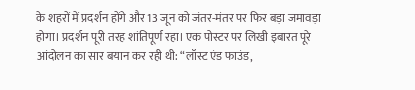के शहरों में प्रदर्शन होंगे और 13 जून को जंतर-मंतर पर फिर बड़ा जमावड़ा होगा। प्रदर्शन पूरी तरह शांतिपूर्ण रहा। एक पोस्टर पर लिखी इबारत पूरे आंदोलन का सार बयान कर रही थी: “लॉस्ट एंड फाउंड,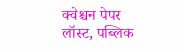क्वेश्चन पेपर लॉस्ट, पब्लिक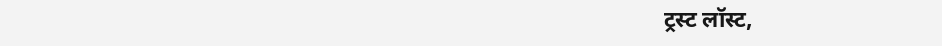ट्रस्ट लॉस्ट,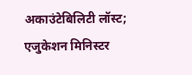अकाउंटेबिलिटी लॉस्ट; एजुकेशन मिनिस्टर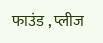फाउंड , प्लीज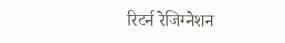रिटर्न रेजिग्नेशन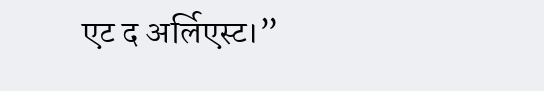एट द अर्लिएस्ट।”